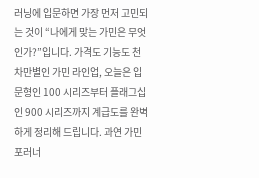러닝에 입문하면 가장 먼저 고민되는 것이 “나에게 맞는 가민은 무엇인가?”입니다. 가격도 기능도 천차만별인 가민 라인업, 오늘은 입문형인 100 시리즈부터 플래그십인 900 시리즈까지 계급도를 완벽하게 정리해 드립니다. 과연 가민 포러너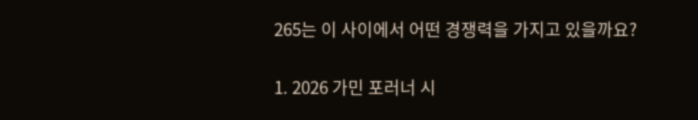265는 이 사이에서 어떤 경쟁력을 가지고 있을까요?

1. 2026 가민 포러너 시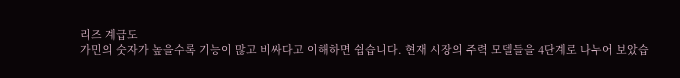리즈 계급도
가민의 숫자가 높을수록 기능이 많고 비싸다고 이해하면 쉽습니다. 현재 시장의 주력 모델들을 4단계로 나누어 보았습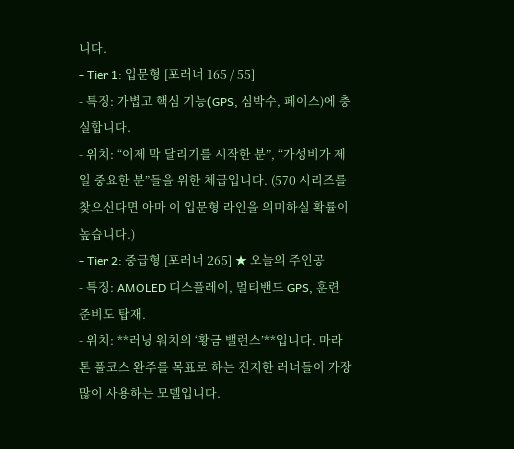니다.
- Tier 1: 입문형 [포러너 165 / 55]
- 특징: 가볍고 핵심 기능(GPS, 심박수, 페이스)에 충실합니다.
- 위치: “이제 막 달리기를 시작한 분”, “가성비가 제일 중요한 분”들을 위한 체급입니다. (570 시리즈를 찾으신다면 아마 이 입문형 라인을 의미하실 확률이 높습니다.)
- Tier 2: 중급형 [포러너 265] ★ 오늘의 주인공
- 특징: AMOLED 디스플레이, 멀티밴드 GPS, 훈련 준비도 탑재.
- 위치: **러닝 워치의 ‘황금 밸런스’**입니다. 마라톤 풀코스 완주를 목표로 하는 진지한 러너들이 가장 많이 사용하는 모델입니다.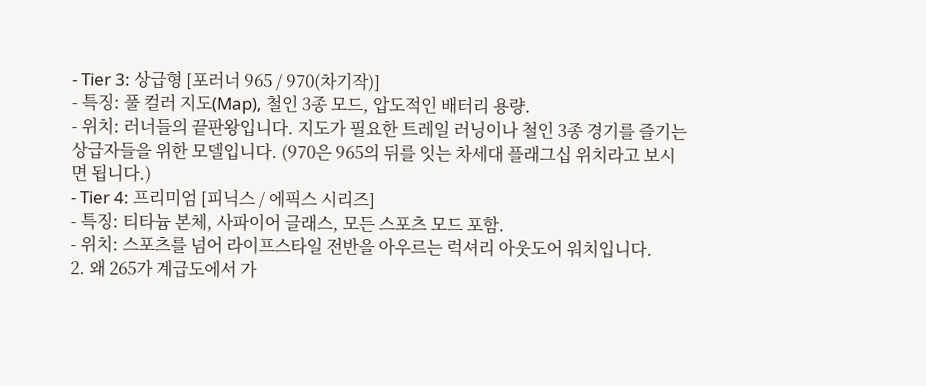- Tier 3: 상급형 [포러너 965 / 970(차기작)]
- 특징: 풀 컬러 지도(Map), 철인 3종 모드, 압도적인 배터리 용량.
- 위치: 러너들의 끝판왕입니다. 지도가 필요한 트레일 러닝이나 철인 3종 경기를 즐기는 상급자들을 위한 모델입니다. (970은 965의 뒤를 잇는 차세대 플래그십 위치라고 보시면 됩니다.)
- Tier 4: 프리미엄 [피닉스 / 에픽스 시리즈]
- 특징: 티타늄 본체, 사파이어 글래스, 모든 스포츠 모드 포함.
- 위치: 스포츠를 넘어 라이프스타일 전반을 아우르는 럭셔리 아웃도어 워치입니다.
2. 왜 265가 계급도에서 가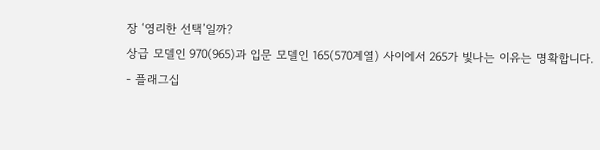장 ‘영리한 선택’일까?
상급 모델인 970(965)과 입문 모델인 165(570계열) 사이에서 265가 빛나는 이유는 명확합니다.
- 플래그십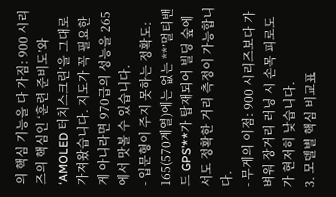의 핵심 기능을 다 가짐: 900 시리즈의 핵심인 ‘훈련 준비도’와 ‘AMOLED 터치스크린’을 그대로 가져왔습니다. 지도가 꼭 필요한 게 아니라면 970급의 성능을 265에서 맛볼 수 있습니다.
- 입문형이 주지 못하는 정확도: 165(570계열)에는 없는 **’멀티밴드 GPS’**가 탑재되어 빌딩 숲에서도 정확한 거리 측정이 가능합니다.
- 무게의 이점: 900 시리즈보다 가벼워 장거리 러닝 시 손목 피로도가 현저히 낮습니다.
3. 모델별 핵심 비교표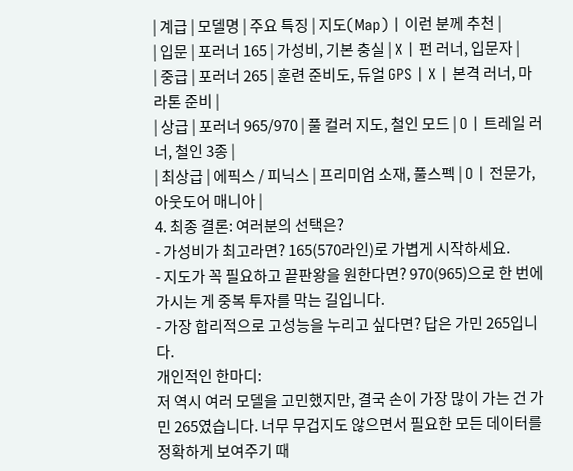| 계급 | 모델명 | 주요 특징 | 지도(Map) | 이런 분께 추천 |
| 입문 | 포러너 165 | 가성비, 기본 충실 | X | 펀 러너, 입문자 |
| 중급 | 포러너 265 | 훈련 준비도, 듀얼 GPS | X | 본격 러너, 마라톤 준비 |
| 상급 | 포러너 965/970 | 풀 컬러 지도, 철인 모드 | O | 트레일 러너, 철인 3종 |
| 최상급 | 에픽스 / 피닉스 | 프리미엄 소재, 풀스펙 | O | 전문가, 아웃도어 매니아 |
4. 최종 결론: 여러분의 선택은?
- 가성비가 최고라면? 165(570라인)로 가볍게 시작하세요.
- 지도가 꼭 필요하고 끝판왕을 원한다면? 970(965)으로 한 번에 가시는 게 중복 투자를 막는 길입니다.
- 가장 합리적으로 고성능을 누리고 싶다면? 답은 가민 265입니다.
개인적인 한마디:
저 역시 여러 모델을 고민했지만, 결국 손이 가장 많이 가는 건 가민 265였습니다. 너무 무겁지도 않으면서 필요한 모든 데이터를 정확하게 보여주기 때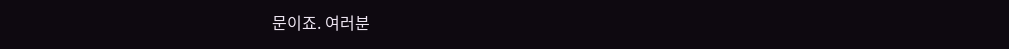문이죠. 여러분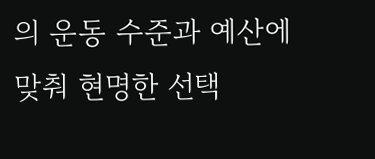의 운동 수준과 예산에 맞춰 현명한 선택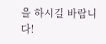을 하시길 바랍니다!